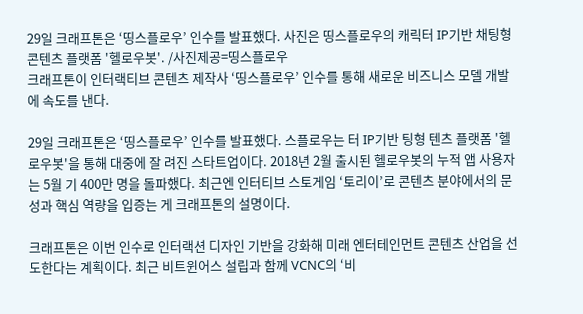29일 크래프톤은 ‘띵스플로우’ 인수를 발표했다. 사진은 띵스플로우의 캐릭터 IP기반 채팅형 콘텐츠 플랫폼 '헬로우봇'. /사진제공=띵스플로우
크래프톤이 인터랙티브 콘텐츠 제작사 ‘띵스플로우’ 인수를 통해 새로운 비즈니스 모델 개발에 속도를 낸다.

29일 크래프톤은 ‘띵스플로우’ 인수를 발표했다. 스플로우는 터 IP기반 팅형 텐츠 플랫폼 '헬로우봇'을 통해 대중에 잘 려진 스타트업이다. 2018년 2월 출시된 헬로우봇의 누적 앱 사용자는 5월 기 400만 명을 돌파했다. 최근엔 인터티브 스토게임 ‘토리이’로 콘텐츠 분야에서의 문성과 핵심 역량을 입증는 게 크래프톤의 설명이다.

크래프톤은 이번 인수로 인터랙션 디자인 기반을 강화해 미래 엔터테인먼트 콘텐츠 산업을 선도한다는 계획이다. 최근 비트윈어스 설립과 함께 VCNC의 ‘비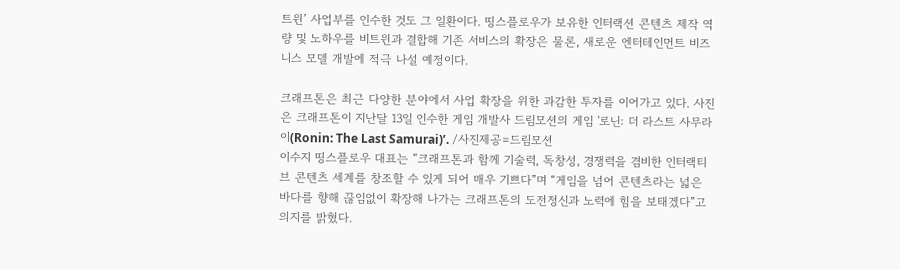트윈’ 사업부를 인수한 것도 그 일환이다. 띵스플로우가 보유한 인터랙션 콘텐츠 제작 역량 및 노하우를 비트윈과 결합해 기존 서비스의 확장은 물론, 새로운 엔터테인먼트 비즈니스 모델 개발에 적극 나설 예정이다.

크래프톤은 최근 다양한 분야에서 사업 확장을 위한 과감한 투자를 이어가고 있다. 사진은 크래프톤이 지난달 13일 인수한 게임 개발사 드림모션의 게임 '로닌: 더 라스트 사무라이(Ronin: The Last Samurai)’. /사진제공=드림모션
이수지 띵스플로우 대표는 “크래프톤과 함께 기술력, 독창성, 경쟁력을 겸비한 인터랙티브 콘텐츠 세계를 창조할 수 있게 되어 매우 기쁘다”며 “게임을 넘어 콘텐츠라는 넓은 바다를 향해 끊임없이 확장해 나가는 크래프톤의 도전정신과 노력에 힘을 보태겠다”고 의지를 밝혔다.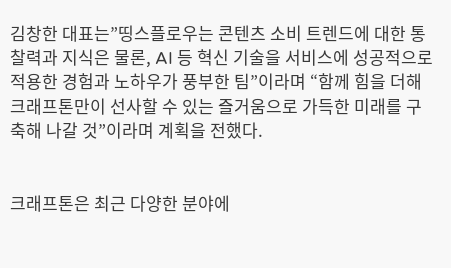김창한 대표는”띵스플로우는 콘텐츠 소비 트렌드에 대한 통찰력과 지식은 물론, AI 등 혁신 기술을 서비스에 성공적으로 적용한 경험과 노하우가 풍부한 팀”이라며 “함께 힘을 더해 크래프톤만이 선사할 수 있는 즐거움으로 가득한 미래를 구축해 나갈 것”이라며 계획을 전했다.


크래프톤은 최근 다양한 분야에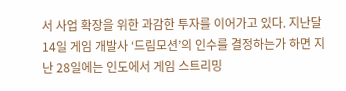서 사업 확장을 위한 과감한 투자를 이어가고 있다. 지난달 14일 게임 개발사 ‘드림모션’의 인수를 결정하는가 하면 지난 28일에는 인도에서 게임 스트리밍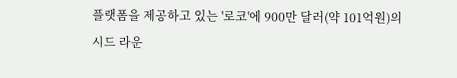플랫폼을 제공하고 있는 '로코'에 900만 달러(약 101억원)의 시드 라운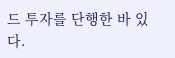드 투자를 단행한 바 있다.